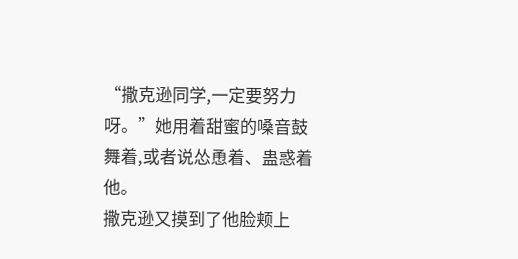“撒克逊同学,一定要努力呀。”她用着甜蜜的嗓音鼓舞着,或者说怂恿着、蛊惑着他。
撒克逊又摸到了他脸颊上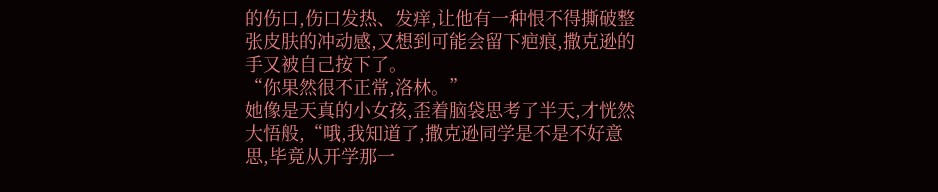的伤口,伤口发热、发痒,让他有一种恨不得撕破整张皮肤的冲动感,又想到可能会留下疤痕,撒克逊的手又被自己按下了。
“你果然很不正常,洛林。”
她像是天真的小女孩,歪着脑袋思考了半天,才恍然大悟般,“哦,我知道了,撒克逊同学是不是不好意思,毕竟从开学那一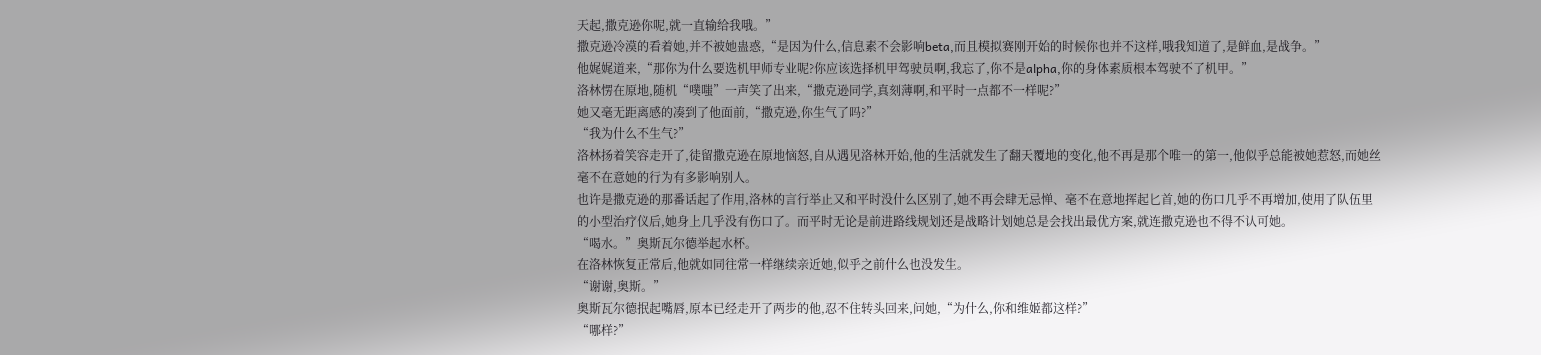天起,撒克逊你呢,就一直输给我哦。”
撒克逊冷漠的看着她,并不被她蛊惑,“是因为什么,信息素不会影响beta,而且模拟赛刚开始的时候你也并不这样,哦我知道了,是鲜血,是战争。”
他娓娓道来,“那你为什么要选机甲师专业呢?你应该选择机甲驾驶员啊,我忘了,你不是alpha,你的身体素质根本驾驶不了机甲。”
洛林愣在原地,随机“噗嗤”一声笑了出来,“撒克逊同学,真刻薄啊,和平时一点都不一样呢?”
她又毫无距离感的凑到了他面前,“撒克逊,你生气了吗?”
“我为什么不生气?”
洛林扬着笑容走开了,徒留撒克逊在原地恼怒,自从遇见洛林开始,他的生活就发生了翻天覆地的变化,他不再是那个唯一的第一,他似乎总能被她惹怒,而她丝毫不在意她的行为有多影响别人。
也许是撒克逊的那番话起了作用,洛林的言行举止又和平时没什么区别了,她不再会肆无忌惮、毫不在意地挥起匕首,她的伤口几乎不再增加,使用了队伍里的小型治疗仪后,她身上几乎没有伤口了。而平时无论是前进路线规划还是战略计划她总是会找出最优方案,就连撒克逊也不得不认可她。
“喝水。”奥斯瓦尔德举起水杯。
在洛林恢复正常后,他就如同往常一样继续亲近她,似乎之前什么也没发生。
“谢谢,奥斯。”
奥斯瓦尔德抿起嘴唇,原本已经走开了两步的他,忍不住转头回来,问她,“为什么,你和维姬都这样?”
“哪样?”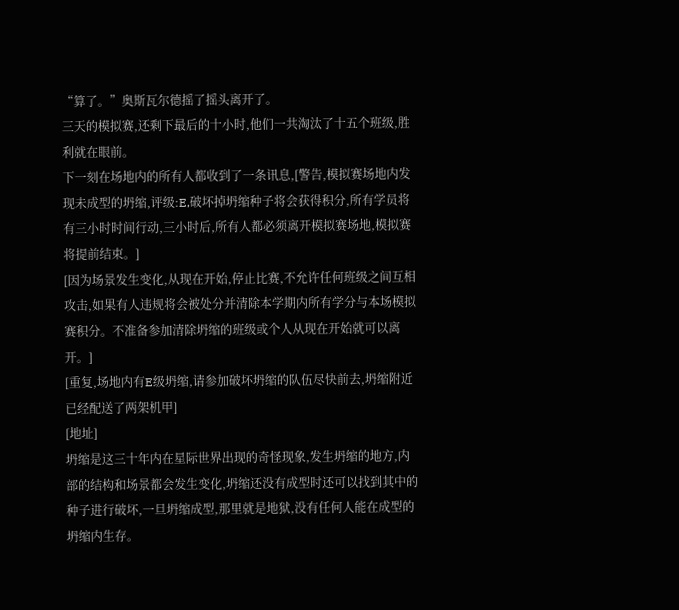“算了。”奥斯瓦尔德摇了摇头离开了。
三天的模拟赛,还剩下最后的十小时,他们一共淘汰了十五个班级,胜利就在眼前。
下一刻在场地内的所有人都收到了一条讯息,[警告,模拟赛场地内发现未成型的坍缩,评级:E,破坏掉坍缩种子将会获得积分,所有学员将有三小时时间行动,三小时后,所有人都必须离开模拟赛场地,模拟赛将提前结束。]
[因为场景发生变化,从现在开始,停止比赛,不允许任何班级之间互相攻击,如果有人违规将会被处分并清除本学期内所有学分与本场模拟赛积分。不准备参加清除坍缩的班级或个人从现在开始就可以离开。]
[重复,场地内有E级坍缩,请参加破坏坍缩的队伍尽快前去,坍缩附近已经配送了两架机甲]
[地址]
坍缩是这三十年内在星际世界出现的奇怪现象,发生坍缩的地方,内部的结构和场景都会发生变化,坍缩还没有成型时还可以找到其中的种子进行破坏,一旦坍缩成型,那里就是地狱,没有任何人能在成型的坍缩内生存。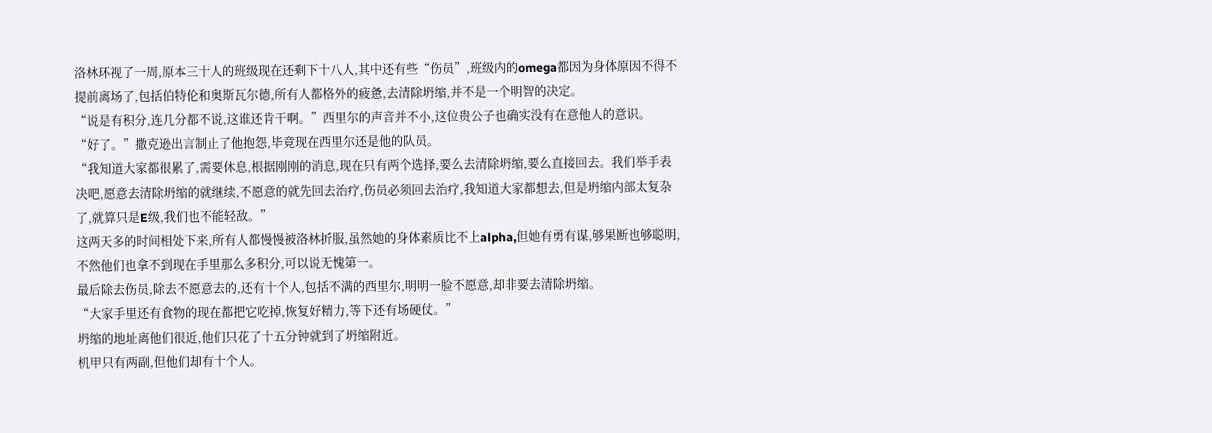洛林环视了一周,原本三十人的班级现在还剩下十八人,其中还有些“伤员”,班级内的omega都因为身体原因不得不提前离场了,包括伯特伦和奥斯瓦尔德,所有人都格外的疲惫,去清除坍缩,并不是一个明智的决定。
“说是有积分,连几分都不说,这谁还肯干啊。”西里尔的声音并不小,这位贵公子也确实没有在意他人的意识。
“好了。”撒克逊出言制止了他抱怨,毕竟现在西里尔还是他的队员。
“我知道大家都很累了,需要休息,根据刚刚的消息,现在只有两个选择,要么去清除坍缩,要么直接回去。我们举手表决吧,愿意去清除坍缩的就继续,不愿意的就先回去治疗,伤员必须回去治疗,我知道大家都想去,但是坍缩内部太复杂了,就算只是E级,我们也不能轻敌。”
这两天多的时间相处下来,所有人都慢慢被洛林折服,虽然她的身体素质比不上alpha,但她有勇有谋,够果断也够聪明,不然他们也拿不到现在手里那么多积分,可以说无愧第一。
最后除去伤员,除去不愿意去的,还有十个人,包括不满的西里尔,明明一脸不愿意,却非要去清除坍缩。
“大家手里还有食物的现在都把它吃掉,恢复好精力,等下还有场硬仗。”
坍缩的地址离他们很近,他们只花了十五分钟就到了坍缩附近。
机甲只有两副,但他们却有十个人。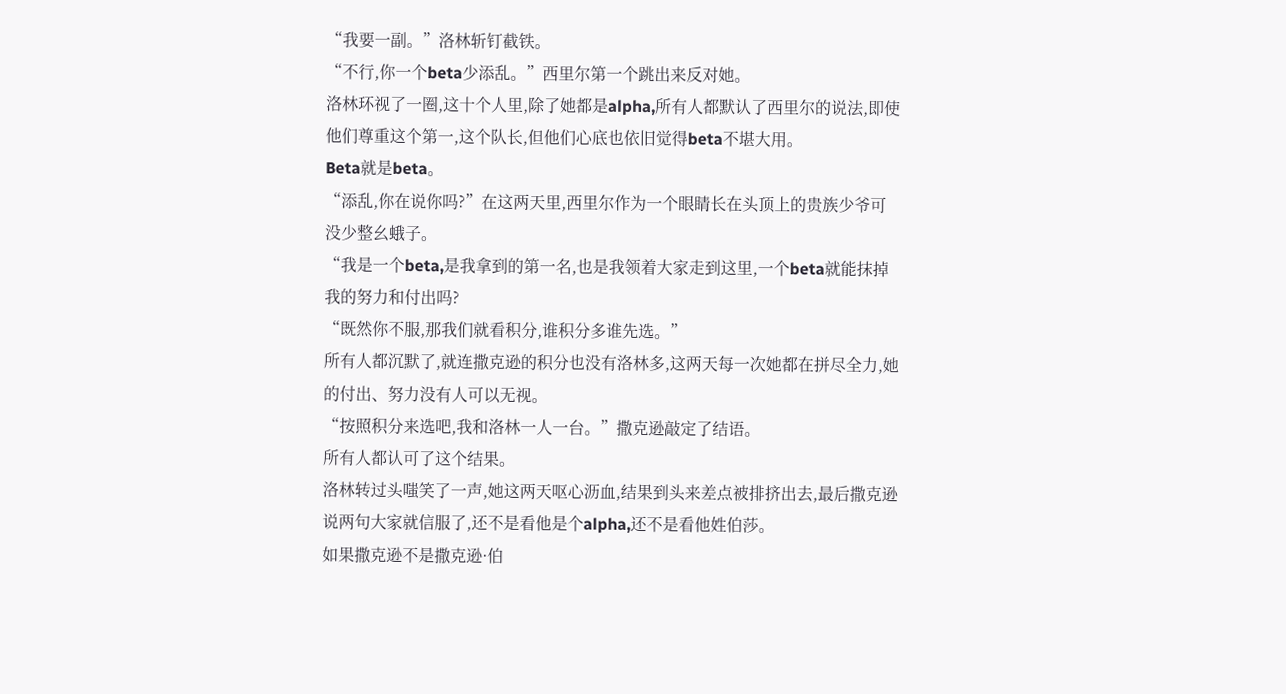“我要一副。”洛林斩钉截铁。
“不行,你一个beta少添乱。”西里尔第一个跳出来反对她。
洛林环视了一圈,这十个人里,除了她都是alpha,所有人都默认了西里尔的说法,即使他们尊重这个第一,这个队长,但他们心底也依旧觉得beta不堪大用。
Beta就是beta。
“添乱,你在说你吗?”在这两天里,西里尔作为一个眼睛长在头顶上的贵族少爷可没少整幺蛾子。
“我是一个beta,是我拿到的第一名,也是我领着大家走到这里,一个beta就能抹掉我的努力和付出吗?
“既然你不服,那我们就看积分,谁积分多谁先选。”
所有人都沉默了,就连撒克逊的积分也没有洛林多,这两天每一次她都在拼尽全力,她的付出、努力没有人可以无视。
“按照积分来选吧,我和洛林一人一台。”撒克逊敲定了结语。
所有人都认可了这个结果。
洛林转过头嗤笑了一声,她这两天呕心沥血,结果到头来差点被排挤出去,最后撒克逊说两句大家就信服了,还不是看他是个alpha,还不是看他姓伯莎。
如果撒克逊不是撒克逊·伯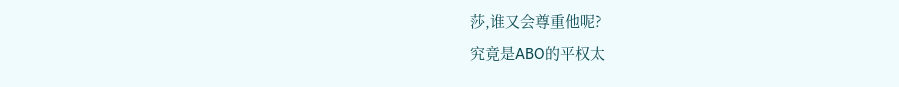莎,谁又会尊重他呢?
究竟是ABO的平权太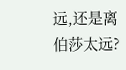远,还是离伯莎太远?